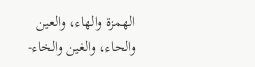الهمزة والهاء، والعين والحاء، والغين والخاء-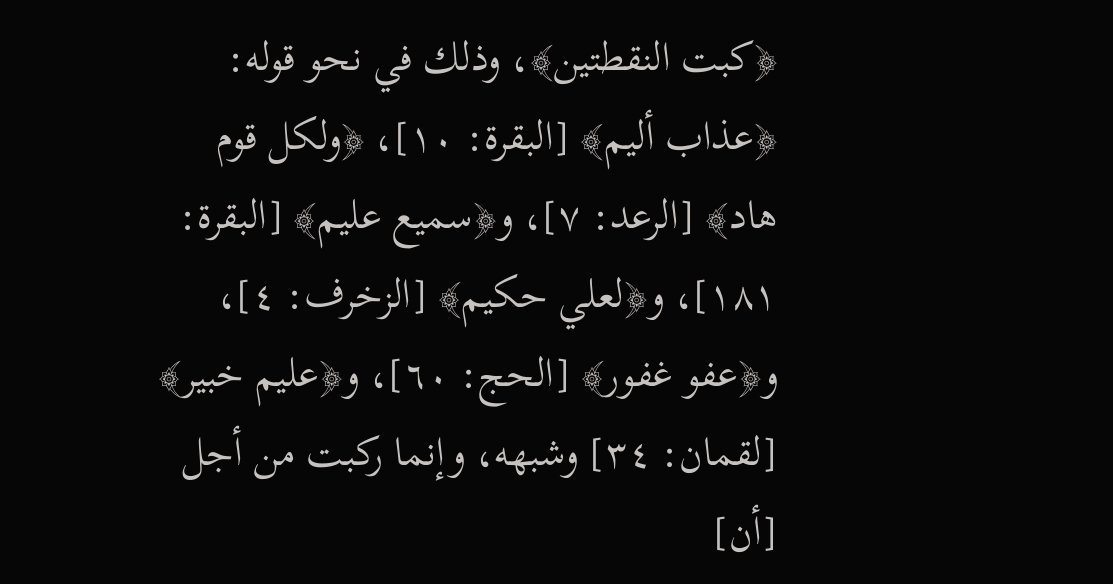﴿كبت النقطتين﴾، وذلك في نحو قوله: ﴿عذاب أليم﴾ [البقرة: ١٠]، ﴿ولكل قوم هاد﴾ [الرعد: ٧]، و﴿سميع عليم﴾ [البقرة: ١٨١]، و﴿لعلي حكيم﴾ [الزخرف: ٤]، و﴿عفو غفور﴾ [الحج: ٦٠]، و﴿عليم خبير﴾ [لقمان: ٣٤] وشبهه، وإنما ركبت من أجل [أن]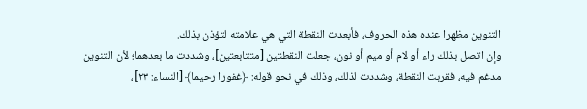التنوين مظهرا عنده هذه الحروف، فأبعدت النقطة التي هي علامته لتؤذن بذلك.
وإن اتصل بذلك راء أو لام أو ميم أو نون، جعلت النقطتين [متتابعتين]، وشددت ما بعدهما؛ لأن التنوين مدغم فيه، فقربت النقطة، وشددت لذلك، وذلك في نحو قوله: ﴿غفورا رحيما﴾ [النساء: ٢٣]،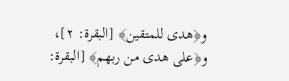و﴿هدى للمتقين﴾ [البقرة: ٢]، و﴿على هدى من ربهم﴾ [البقرة: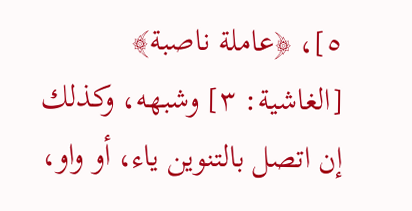٥]، ﴿عاملة ناصبة﴾ [الغاشية: ٣] وشبهه، وكذلك إن اتصل بالتنوين ياء، أو واو،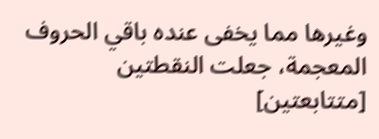وغيرها مما يخفى عنده باقي الحروف المعجمة، جعلت النقطتين [متتابعتين]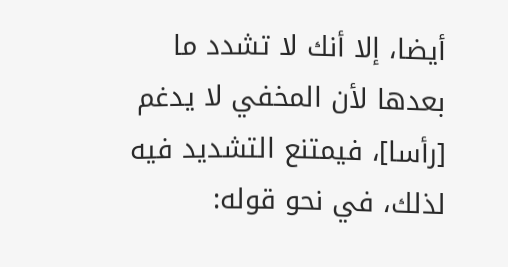أيضا، إلا أنك لا تشدد ما بعدها لأن المخفي لا يدغم [رأسا]، فيمتنع التشديد فيه لذلك، في نحو قوله: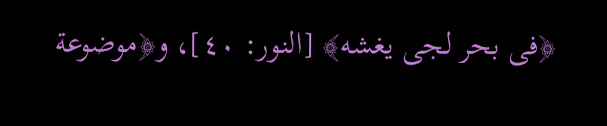﴿فى بحر لجى يغشه﴾ [النور: ٤٠]، و﴿موضوعة